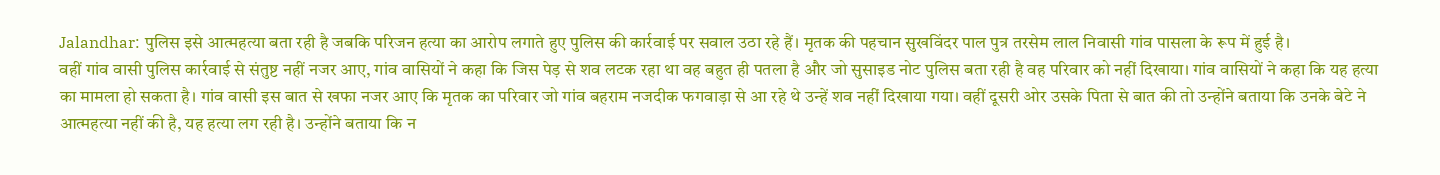Jalandhar: पुलिस इसे आत्महत्या बता रही है जबकि परिजन हत्या का आरोप लगाते हुए पुलिस की कार्रवाई पर सवाल उठा रहे हैं। मृतक की पहचान सुखविंदर पाल पुत्र तरसेम लाल निवासी गांव पासला के रूप में हुई है।
वहीं गांव वासी पुलिस कार्रवाई से संतुष्ट नहीं नजर आए, गांव वासियों ने कहा कि जिस पेड़ से शव लटक रहा था वह बहुत ही पतला है और जो सुसाइड नोट पुलिस बता रही है वह परिवार को नहीं दिखाया। गांव वासियों ने कहा कि यह हत्या का मामला हो सकता है। गांव वासी इस बात से खफा नजर आए कि मृतक का परिवार जो गांव बहराम नजदीक फगवाड़ा से आ रहे थे उन्हें शव नहीं दिखाया गया। वहीं दूसरी ओर उसके पिता से बात की तो उन्होंने बताया कि उनके बेटे ने आत्महत्या नहीं की है, यह हत्या लग रही है। उन्होंने बताया कि न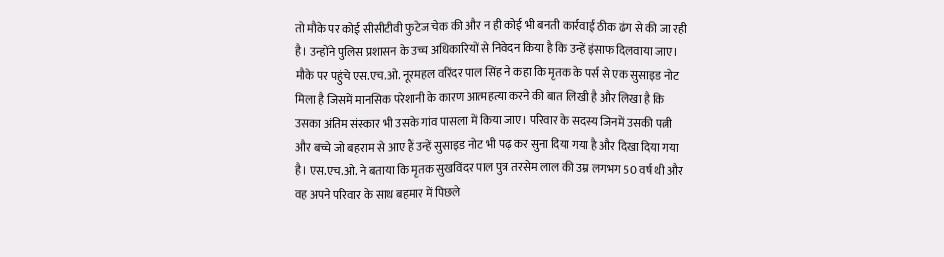तो मौके पर कोई सीसीटीवी फुटेज चेक की और न ही कोई भी बनती कार्रवाई ठीक ढंग से की जा रही है। उन्होंने पुलिस प्रशासन के उच्च अधिकारियों से निवेदन किया है कि उन्हें इंसाफ दिलवाया जाए।
मौके पर पहुंचे एस.एच.ओ. नूरमहल वरिंदर पाल सिंह ने कहा कि मृतक के पर्स से एक सुसाइड नोट मिला है जिसमें मानसिक परेशानी के कारण आत्महत्या करने की बात लिखी है और लिखा है कि उसका अंतिम संस्कार भी उसके गांव पासला में किया जाए। परिवार के सदस्य जिनमें उसकी पत्नी और बच्चे जो बहराम से आए हैं उन्हें सुसाइड नोट भी पढ़ कर सुना दिया गया है और दिखा दिया गया है। एस.एच.ओ. ने बताया कि मृतक सुखविंदर पाल पुत्र तरसेम लाल की उम्र लगभग 50 वर्ष थी और वह अपने परिवार के साथ बहमार में पिछले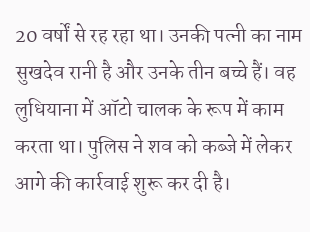20 वर्षों से रह रहा था। उनकी पत्नी का नाम सुखदेव रानी है और उनके तीन बच्चे हैं। वह लुधियाना में ऑटो चालक के रूप में काम करता था। पुलिस ने शव को कब्जे में लेकर आगे की कार्रवाई शुरू कर दी है।